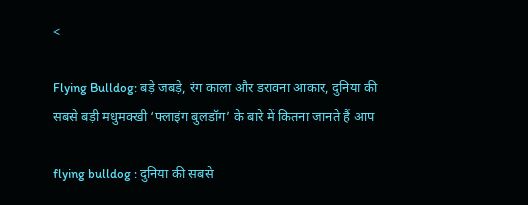<

Flying Bulldog: बड़े जबड़े, रंग काला और डरावना आकार, दुनिया की सबसे बड़ी मधुमक्खी ‘फ्लाइंग बुलडॉग’ के बारे में कितना जानते हैं आप

flying bulldog : दुनिया की सबसे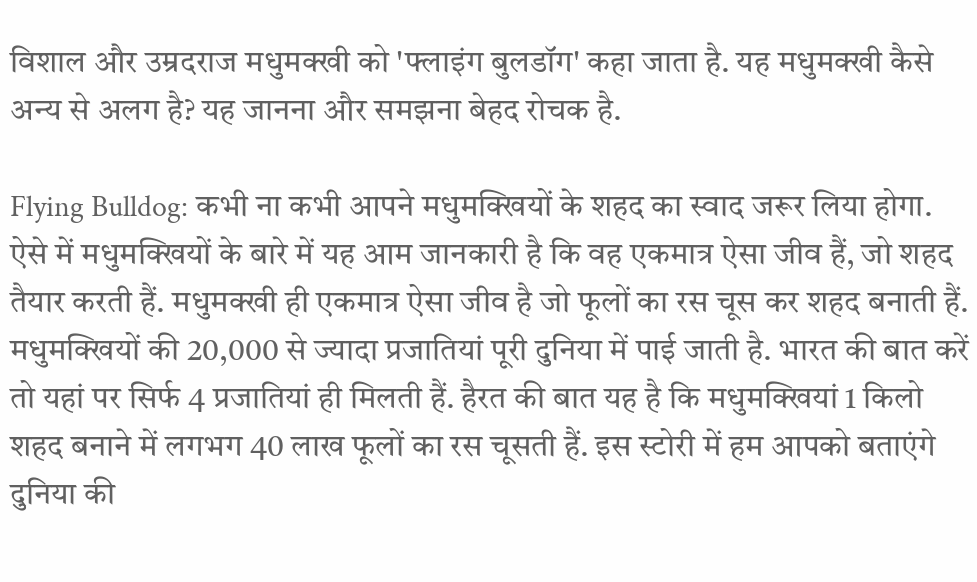विशाल और उम्रदराज मधुमक्खी को 'फ्लाइंग बुलडॉग' कहा जाता है. यह मधुमक्खी कैसे अन्य से अलग है? यह जानना और समझना बेहद रोचक है.

Flying Bulldog: कभी ना कभी आपने मधुमक्खियों के शहद का स्वाद जरूर लिया होगा. ऐसे में मधुमक्खियों के बारे में यह आम जानकारी है कि वह एकमात्र ऐसा जीव हैं, जो शहद तैयार करती हैं. मधुमक्खी ही एकमात्र ऐसा जीव है जो फूलों का रस चूस कर शहद बनाती हैं. मधुमक्खियों की 20,000 से ज्यादा प्रजातियां पूरी दुनिया में पाई जाती है. भारत की बात करें तो यहां पर सिर्फ 4 प्रजातियां ही मिलती हैं. हैरत की बात यह है कि मधुमक्खियां 1 किलो शहद बनाने में लगभग 40 लाख फूलों का रस चूसती हैं. इस स्टोरी में हम आपको बताएंगे दुनिया की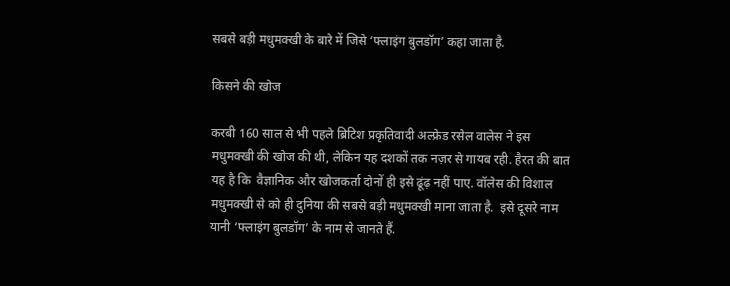सबसे बड़ी मधुमक्खी के बारे में जिसे ‘फ्लाइंग बुलडॉग’ कहा जाता है.

किसने की खोज

करबी 160 साल से भी पहले ब्रिटिश प्रकृतिवादी अल्फ्रेड रसेल वालेस ने इस मधुमक्खी की खोज की थी, लेकिन यह दशकों तक नज़र से गायब रही. हैरत की बात यह है कि  वैज्ञानिक और खोजकर्ता दोनों ही इसे ढूंढ़ नहीं पाए. वॉलेस की विशाल मधुमक्खी से को ही दुनिया की सबसे बड़ी मधुमक्खी माना जाता है.  इसे दूसरे नाम यानी ‘फ्लाइंग बुलडॉग’ के नाम से जानते हैं.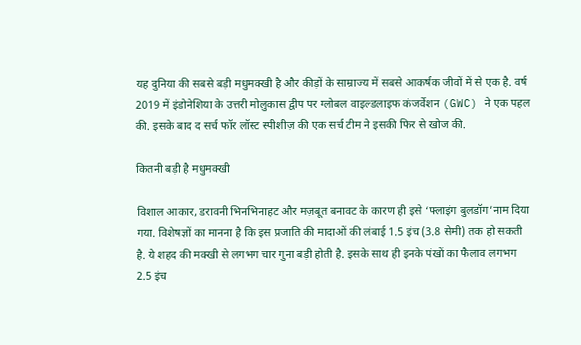यह दुनिया की सबसे बड़ी मधुमक्खी है और कीड़ों के साम्राज्य में सबसे आकर्षक जीवों में से एक है. वर्ष 2019 में इंडोनेशिया के उत्तरी मोलुकास द्वीप पर ग्लोबल वाइल्डलाइफ कंजर्वेशन (GWC) ने एक पहल की. इसके बाद द सर्च फॉर लॉस्ट स्पीशीज़ की एक सर्च टीम ने इसकी फिर से खोज की.

कितनी बड़ी है मधुमक्खी

विशाल आकार, डरावनी भिनभिनाहट और मज़बूत बनावट के कारण ही इसे ‘फ्लाइंग बुलडॉग’नाम दिया गया. विशेषज्ञों का मानना है कि इस प्रजाति की मादाओं की लंबाई 1.5 इंच (3.8 सेमी) तक हो सकती है. ये शहद की मक्खी से लगभग चार गुना बड़ी होती है. इसके साथ ही इनके पंखों का फैलाव लगभग 2.5 इंच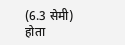(6.3 सेमी) होता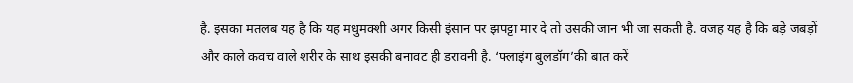है. इसका मतलब यह है कि यह मधुमक्शी अगर किसी इंसान पर झपट्टा मार दे तो उसकी जान भी जा सकती है. वजह यह है कि बड़े जबड़ों और काले कवच वाले शरीर के साथ इसकी बनावट ही डरावनी है. ‘फ्लाइंग बुलडॉग’की बात करें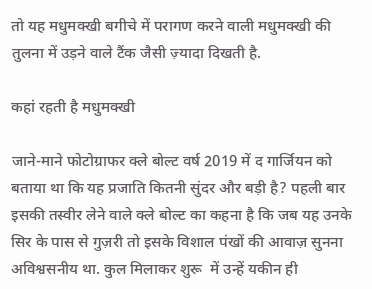तो यह मधुमक्खी बगीचे में परागण करने वाली मधुमक्खी की तुलना में उड़ने वाले टैंक जैसी ज़्यादा दिखती है.

कहां रहती है मधुमक्खी

जाने-माने फोटोग्राफर क्ले बोल्ट वर्ष 2019 में द गार्जियन को बताया था कि यह प्रजाति कितनी सुंदर और बड़ी है? पहली बार इसकी तस्वीर लेने वाले क्ले बोल्ट का कहना है कि जब यह उनके सिर के पास से गुज़री तो इसके विशाल पंखों की आवाज़ सुनना अविश्वसनीय था. कुल मिलाकर शुरू  में उन्हें यकीन ही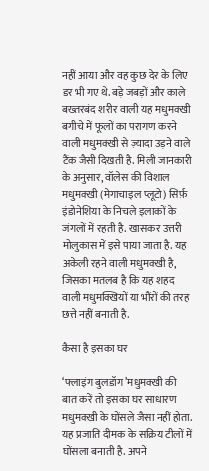नहीं आया और वह कुछ देर के लिए डर भी गए थे. बड़े जबड़ों और काले बख्तरबंद शरीर वाली यह मधुमक्खी बगीचे में फूलों का परागण करने वाली मधुमक्खी से ज़्यादा उड़ने वाले टैंक जैसी दिखती है. मिली जानकारी के अनुसार, वॉलेस की विशाल मधुमक्खी (मेगाचाइल प्लूटो) सिर्फ़ इंडोनेशिया के निचले इलाकों के जंगलों में रहती है. खासकर उत्तरी मोलुकास में इसे पाया जाता है. यह अकेली रहने वाली मधुमक्खी है, जिसका मतलब है कि यह शहद वाली मधुमक्खियों या भौंरों की तरह छत्ते नहीं बनाती है.

कैसा है इसका घर

‘फ्लाइंग बुलडॉग’मधुमक्खी की बात करें तो इसका घर साधारण मधुमक्खी के घोंसले जैसा नहीं होता. यह प्रजाति दीमक के सक्रिय टीलों में घोंसला बनाती है. अपने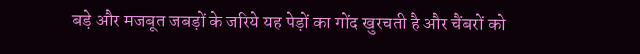बड़े और मजबूत जबड़ों के जरिये यह पेड़ों का गोंद खुरचती है और चैंबरों को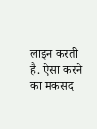लाइन करती है. ऐसा करने का मकसद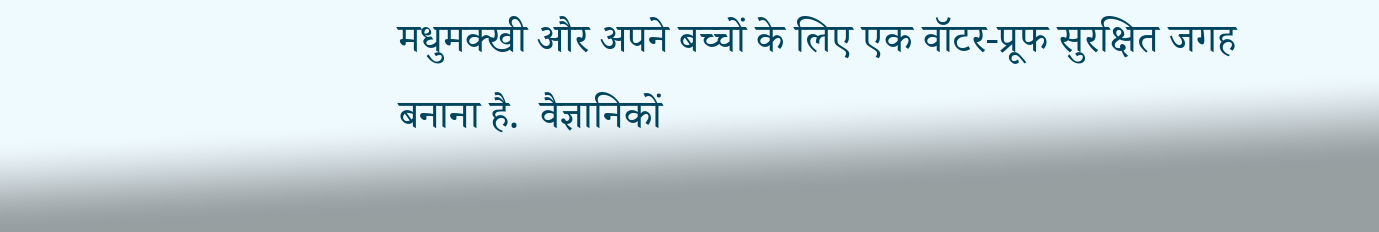मधुमक्खी और अपने बच्चों के लिए एक वॉटर-प्रूफ सुरक्षित जगह बनाना है.  वैज्ञानिकों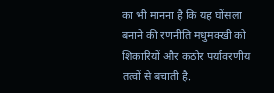का भी मानना है कि यह घोंसला बनाने की रणनीति मधुमक्खी को शिकारियों और कठोर पर्यावरणीय तत्वों से बचाती है.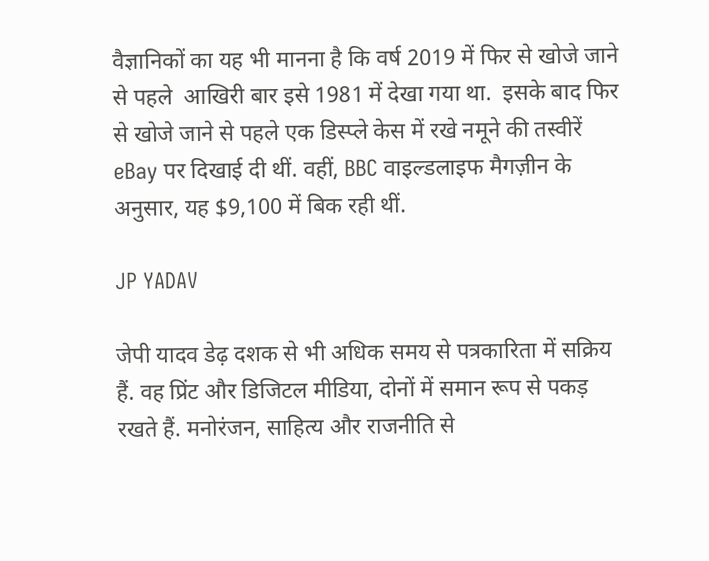वैज्ञानिकों का यह भी मानना है कि वर्ष 2019 में फिर से खोजे जाने से पहले  आखिरी बार इसे 1981 में देखा गया था.  इसके बाद फिर से खोजे जाने से पहले एक डिस्प्ले केस में रखे नमूने की तस्वीरें eBay पर दिखाई दी थीं. वहीं, BBC वाइल्डलाइफ मैगज़ीन के अनुसार, यह $9,100 में बिक रही थीं.

JP YADAV

जेपी यादव डेढ़ दशक से भी अधिक समय से पत्रकारिता में सक्रिय हैं. वह प्रिंट और डिजिटल मीडिया, दोनों में समान रूप से पकड़ रखते हैं. मनोरंजन, साहित्य और राजनीति से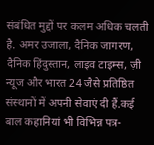संबंधित मुद्दों पर कलम अधिक चलती है. अमर उजाला, दैनिक जागरण, दैनिक हिंदुस्तान, लाइव टाइम्स, ज़ी न्यूज और भारत 24 जैसे प्रतिष्ठित संस्थानों में अपनी सेवाएं दी हैं.कई बाल कहानियां भी विभिन्न पत्र-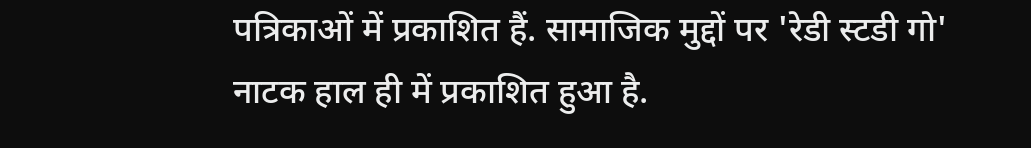पत्रिकाओं में प्रकाशित हैं. सामाजिक मुद्दों पर 'रेडी स्टडी गो' नाटक हाल ही में प्रकाशित हुआ है.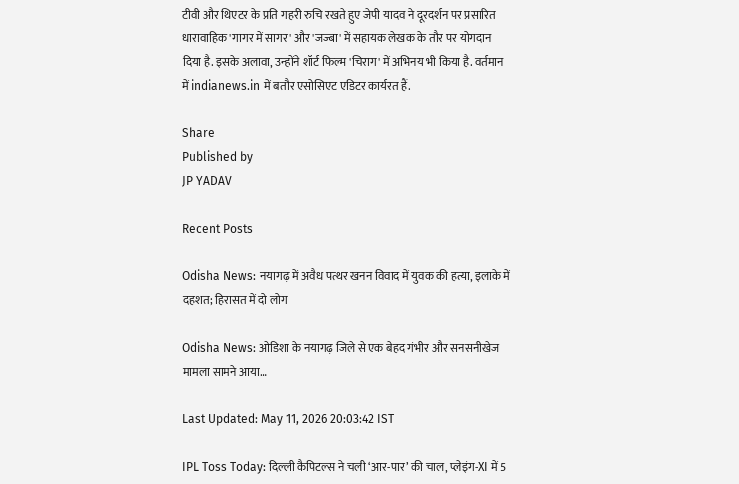टीवी और थिएटर के प्रति गहरी रुचि रखते हुए जेपी यादव ने दूरदर्शन पर प्रसारित धारावाहिक 'गागर में सागर' और 'जज्बा' में सहायक लेखक के तौर पर योगदान दिया है. इसके अलावा, उन्होंने शॉर्ट फिल्म 'चिराग' में अभिनय भी किया है. वर्तमान में indianews.in में बतौर एसोसिएट एडिटर कार्यरत हैं.

Share
Published by
JP YADAV

Recent Posts

Odisha News: नयागढ़ में अवैध पत्थर खनन विवाद में युवक की हत्या, इलाके में दहशत; हिरासत में दो लोग

Odisha News: ओडिशा के नयागढ़ जिले से एक बेहद गंभीर और सनसनीखेज मामला सामने आया…

Last Updated: May 11, 2026 20:03:42 IST

IPL Toss Today: दिल्ली कैपिटल्स ने चली ‘आर-पार’ की चाल, प्लेइंग-XI में 5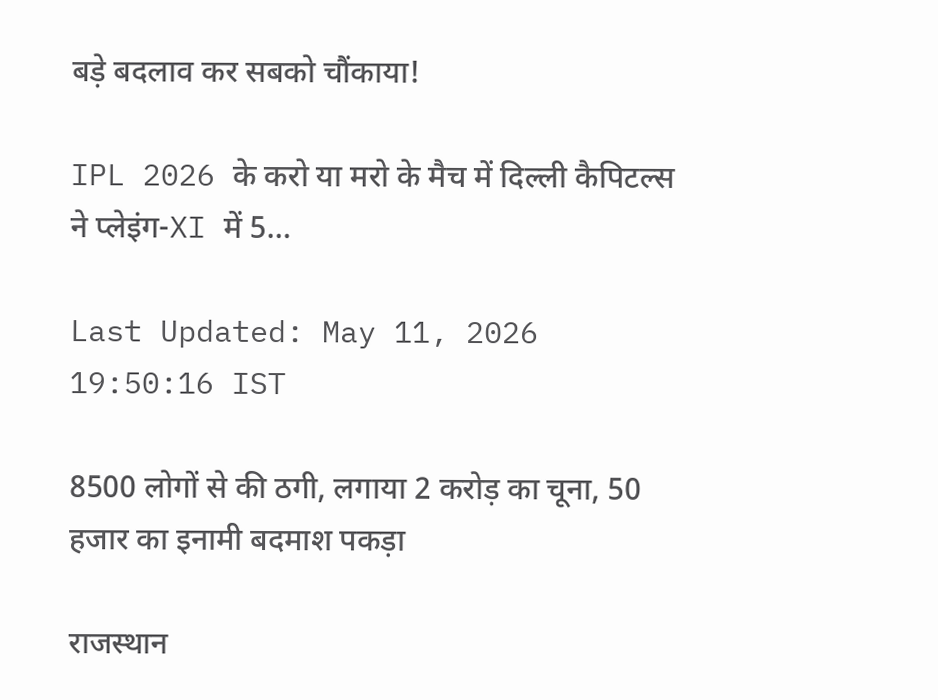बड़े बदलाव कर सबको चौंकाया!

IPL 2026 के करो या मरो के मैच में दिल्ली कैपिटल्स ने प्लेइंग-XI में 5…

Last Updated: May 11, 2026 19:50:16 IST

8500 लोगों से की ठगी, लगाया 2 करोड़ का चूना, 50 हजार का इनामी बदमाश पकड़ा

राजस्थान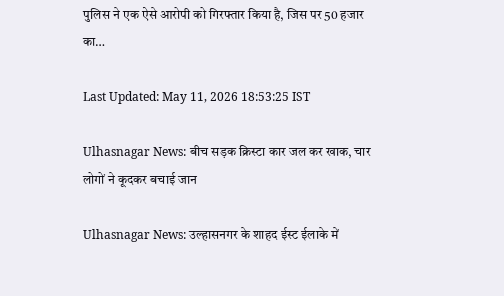पुलिस ने एक ऐसे आरोपी को गिरफ्तार किया है, जिस पर 50 हजार का…

Last Updated: May 11, 2026 18:53:25 IST

Ulhasnagar News: बीच सड़क क्रिस्टा कार जल कर खाक, चार लोगों ने कूदकर बचाई जान

Ulhasnagar News: उल्हासनगर के शाहद ईस्ट ईलाके में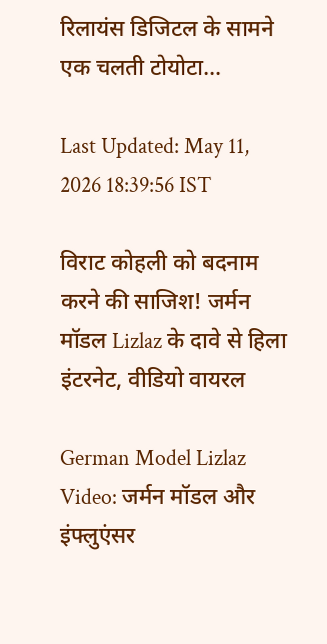रिलायंस डिजिटल के सामने एक चलती टोयोटा…

Last Updated: May 11, 2026 18:39:56 IST

विराट कोहली को बदनाम करने की साजिश! जर्मन मॉडल Lizlaz के दावे से हिला इंटरनेट, वीडियो वायरल

German Model Lizlaz Video: जर्मन मॉडल और इंफ्लुएंसर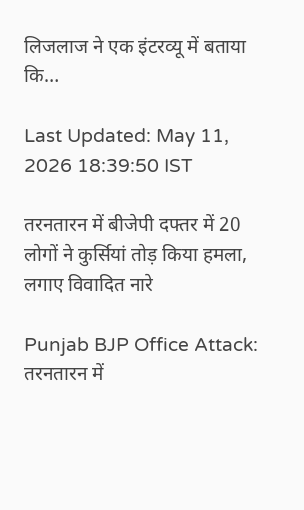लिजलाज ने एक इंटरव्यू में बताया कि…

Last Updated: May 11, 2026 18:39:50 IST

तरनतारन में बीजेपी दफ्तर में 20 लोगों ने कुर्सियां तोड़ किया हमला, लगाए विवादित नारे

Punjab BJP Office Attack: तरनतारन में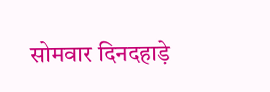सोमवार दिनदहाड़े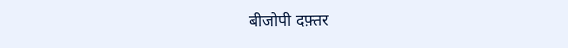बीजोपी दफ़्तर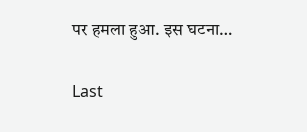पर हमला हुआ. इस घटना…

Last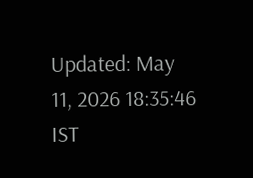Updated: May 11, 2026 18:35:46 IST